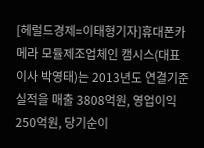[헤럴드경제=이태형기자]휴대폰카메라 모듈제조업체인 캠시스(대표이사 박영태)는 2013년도 연결기준 실적을 매출 3808억원, 영업이익 250억원, 당기순이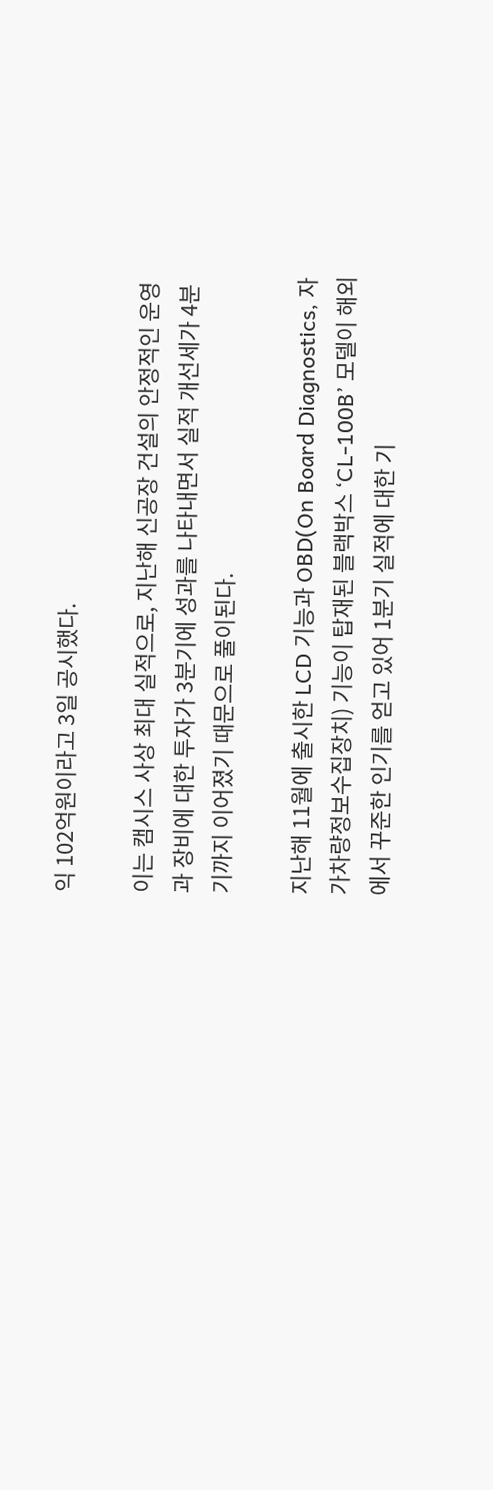익 102억원이라고 3일 공시했다.

이는 캠시스 사상 최대 실적으로, 지난해 신공장 건설의 안정적인 운영과 장비에 대한 투자가 3분기에 성과를 나타내면서 실적 개선세가 4분기까지 이어졌기 때문으로 풀이된다.

지난해 11월에 출시한 LCD 기능과 OBD(On Board Diagnostics, 자가차량정보수집장치) 기능이 탑재된 블랙박스 ‘CL-100B’ 모델이 해외에서 꾸준한 인기를 얻고 있어 1분기 실적에 대한 기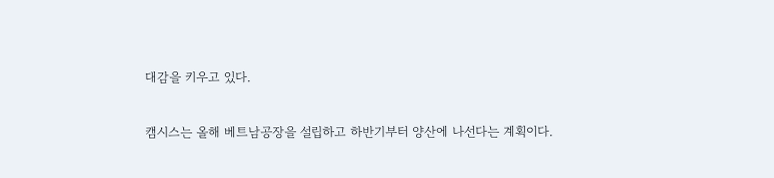대감을 키우고 있다.

캠시스는 올해 베트남공장을 설립하고 하반기부터 양산에 나선다는 계획이다.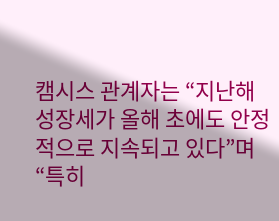캠시스 관계자는 “지난해 성장세가 올해 초에도 안정적으로 지속되고 있다”며 “특히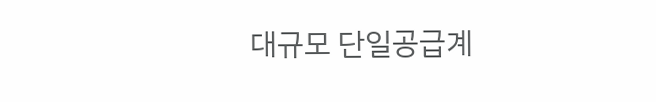대규모 단일공급계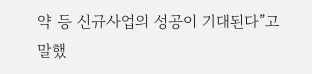약 등 신규사업의 성공이 기대된다”고 말했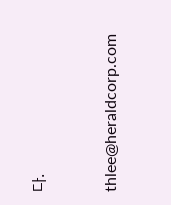다.


thlee@heraldcorp.com